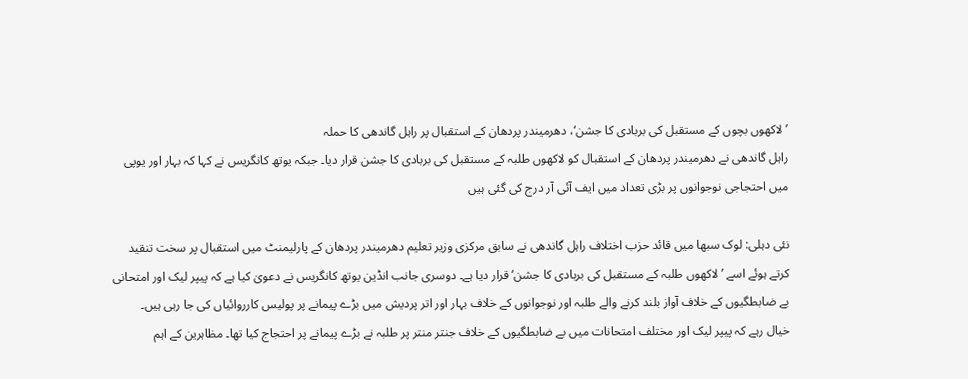’لاکھوں بچوں کے مستقبل کی بربادی کا جشن‘، دھرمیندر پردھان کے استقبال پر راہل گاندھی کا حملہ
راہل گاندھی نے دھرمیندر پردھان کے استقبال کو لاکھوں طلبہ کے مستقبل کی بربادی کا جشن قرار دیا۔ جبکہ یوتھ کانگریس نے کہا کہ بہار اور یوپی میں احتجاجی نوجوانوں پر بڑی تعداد میں ایف آئی آر درج کی گئی ہیں

نئی دہلی: لوک سبھا میں قائد حزب اختلاف راہل گاندھی نے سابق مرکزی وزیر تعلیم دھرمیندر پردھان کے پارلیمنٹ میں استقبال پر سخت تنقید کرتے ہوئے اسے ’لاکھوں طلبہ کے مستقبل کی بربادی کا جشن‘ قرار دیا ہے۔ دوسری جانب انڈین یوتھ کانگریس نے دعویٰ کیا ہے کہ پیپر لیک اور امتحانی بے ضابطگیوں کے خلاف آواز بلند کرنے والے طلبہ اور نوجوانوں کے خلاف بہار اور اتر پردیش میں بڑے پیمانے پر پولیس کارروائیاں کی جا رہی ہیں۔
خیال رہے کہ پیپر لیک اور مختلف امتحانات میں بے ضابطگیوں کے خلاف جنتر منتر پر طلبہ نے بڑے پیمانے پر احتجاج کیا تھا۔ مظاہرین کے اہم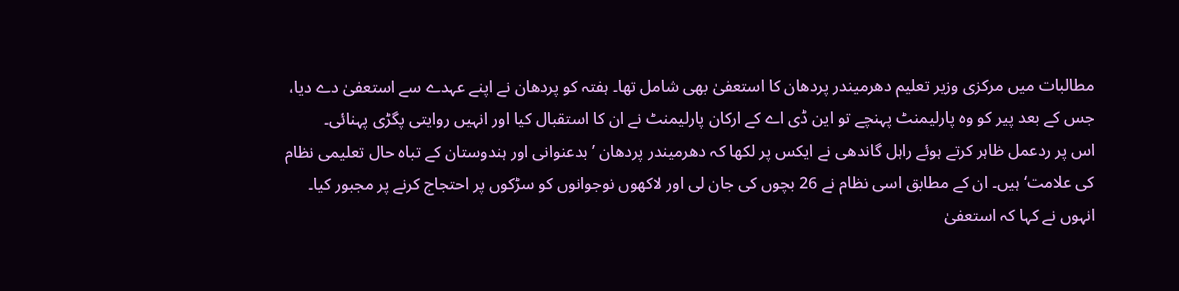مطالبات میں مرکزی وزیر تعلیم دھرمیندر پردھان کا استعفیٰ بھی شامل تھا۔ ہفتہ کو پردھان نے اپنے عہدے سے استعفیٰ دے دیا، جس کے بعد پیر کو وہ پارلیمنٹ پہنچے تو این ڈی اے کے ارکان پارلیمنٹ نے ان کا استقبال کیا اور انہیں روایتی پگڑی پہنائی۔
اس پر ردعمل ظاہر کرتے ہوئے راہل گاندھی نے ایکس پر لکھا کہ دھرمیندر پردھان ’بدعنوانی اور ہندوستان کے تباہ حال تعلیمی نظام کی علامت‘ ہیں۔ ان کے مطابق اسی نظام نے 26 بچوں کی جان لی اور لاکھوں نوجوانوں کو سڑکوں پر احتجاج کرنے پر مجبور کیا۔
انہوں نے کہا کہ استعفیٰ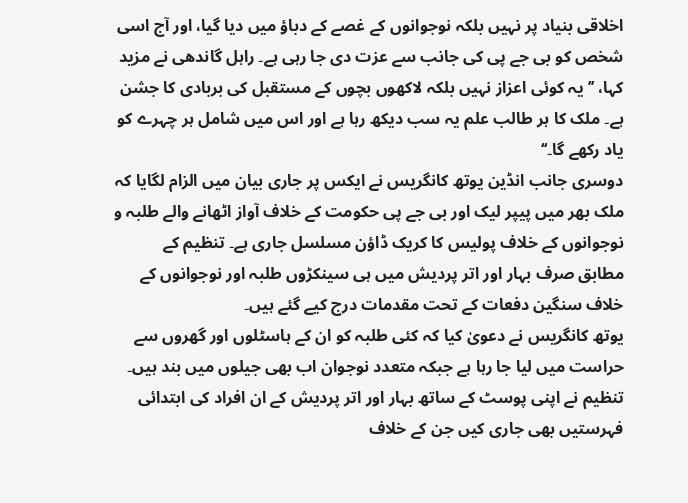اخلاقی بنیاد پر نہیں بلکہ نوجوانوں کے غصے کے دباؤ میں دیا گیا، اور آج اسی شخص کو بی جے پی کی جانب سے عزت دی جا رہی ہے۔ راہل گاندھی نے مزید کہا، ’’یہ کوئی اعزاز نہیں بلکہ لاکھوں بچوں کے مستقبل کی بربادی کا جشن ہے۔ ملک کا ہر طالب علم یہ سب دیکھ رہا ہے اور اس میں شامل ہر چہرے کو یاد رکھے گا۔‘‘
دوسری جانب انڈین یوتھ کانگریس نے ایکس پر جاری بیان میں الزام لگایا کہ ملک بھر میں پیپر لیک اور بی جے پی حکومت کے خلاف آواز اٹھانے والے طلبہ و نوجوانوں کے خلاف پولیس کا کریک ڈاؤن مسلسل جاری ہے۔ تنظیم کے مطابق صرف بہار اور اتر پردیش میں ہی سینکڑوں طلبہ اور نوجوانوں کے خلاف سنگین دفعات کے تحت مقدمات درج کیے گئے ہیں۔
یوتھ کانگریس نے دعویٰ کیا کہ کئی طلبہ کو ان کے ہاسٹلوں اور گھروں سے حراست میں لیا جا رہا ہے جبکہ متعدد نوجوان اب بھی جیلوں میں بند ہیں۔ تنظیم نے اپنی پوسٹ کے ساتھ بہار اور اتر پردیش کے ان افراد کی ابتدائی فہرستیں بھی جاری کیں جن کے خلاف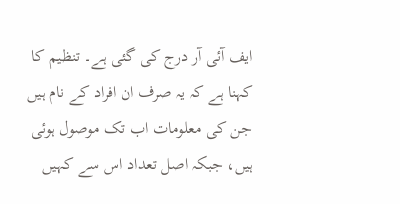ایف آئی آر درج کی گئی ہے۔ تنظیم کا کہنا ہے کہ یہ صرف ان افراد کے نام ہیں جن کی معلومات اب تک موصول ہوئی ہیں، جبکہ اصل تعداد اس سے کہیں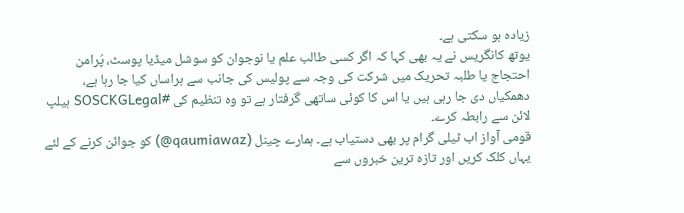زیادہ ہو سکتی ہے۔
یوتھ کانگریس نے یہ بھی کہا کہ اگر کسی طالب علم یا نوجوان کو سوشل میڈیا پوسٹ، پُرامن احتجاج یا طلبہ تحریک میں شرکت کی وجہ سے پولیس کی جانب سے ہراساں کیا جا رہا ہے، دھمکیاں دی جا رہی ہیں یا اس کا کوئی ساتھی گرفتار ہے تو وہ تنظیم کی #SOSCKGLegal ہیلپ لائن سے رابطہ کرے۔
قومی آواز اب ٹیلی گرام پر بھی دستیاب ہے۔ ہمارے چینل (qaumiawaz@) کو جوائن کرنے کے لئے یہاں کلک کریں اور تازہ ترین خبروں سے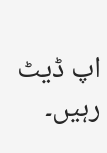اپ ڈیٹ رہیں۔